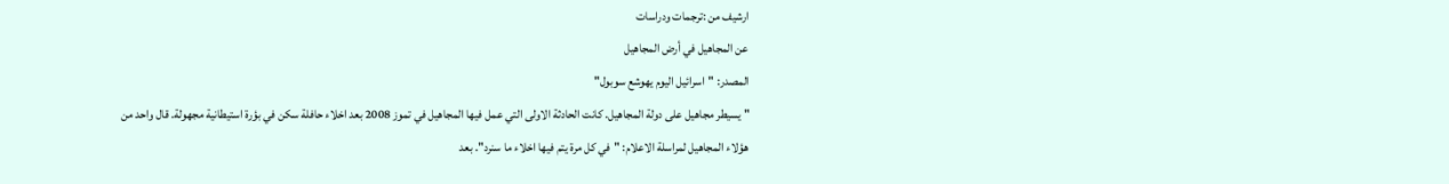ارشيف من :ترجمات ودراسات
عن المجاهيل في أرض المجاهيل
المصدر: "اسرائيل اليوم يهوشع سوبول"
" يسيطر مجاهيل على دولة المجاهيل. كانت الحادثة الاولى التي عمل فيها المجاهيل في تموز 2008 بعد اخلاء حافلة سكن في بؤرة استيطانية مجهولة. قال واحد من هؤلاء المجاهيل لمراسلة الاعلام: "في كل مرة يتم فيها اخلاء ما سنرد". بعد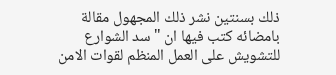ذلك بسنتين نشر ذلك المجهول مقالة بامضائه كتب فيها ان "سد الشوارع للتشويش على العمل المنظم لقوات الامن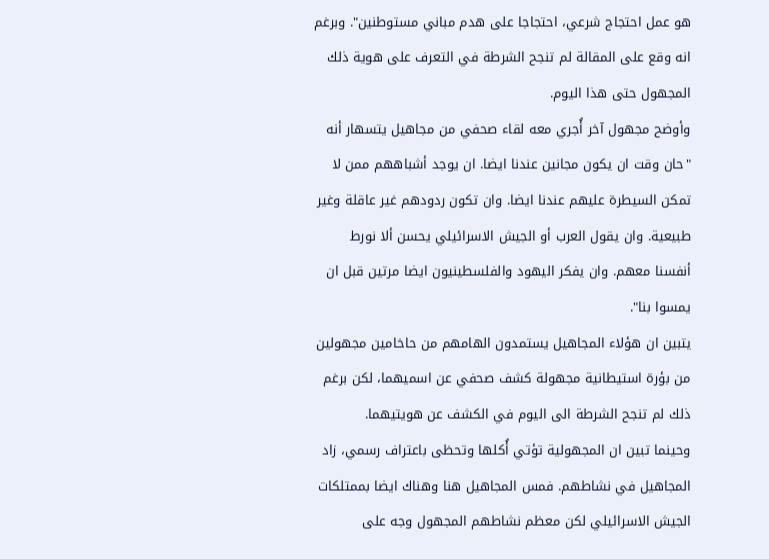هو عمل احتجاج شرعي، احتجاجا على هدم مباني مستوطنين". وبرغم انه وقع على المقالة لم تنجح الشرطة في التعرف على هوية ذلك المجهول حتى هذا اليوم.
وأوضح مجهول آخر أُجري معه لقاء صحفي من مجاهيل يتسهار أنه "حان وقت ان يكون مجانين عندنا ايضا. ان يوجد أشباههم ممن لا تمكن السيطرة عليهم عندنا ايضا. وان تكون ردودهم غير عاقلة وغير طبيعية. وان يقول العرب أو الجيش الاسرائيلي يحسن ألا نورط أنفسنا معهم. وان يفكر اليهود والفلسطينيون ايضا مرتين قبل ان يمسوا بنا".
يتبين ان هؤلاء المجاهيل يستمدون الهامهم من حاخامين مجهولين من بؤرة استيطانية مجهولة كشف صحفي عن اسميهما، لكن برغم ذلك لم تنجح الشرطة الى اليوم في الكشف عن هويتيهما.
وحينما تبين ان المجهولية تؤتي أُكلها وتحظى باعتراف رسمي، زاد المجاهيل في نشاطهم. فمس المجاهيل هنا وهناك ايضا بممتلكات الجيش الاسرائيلي لكن معظم نشاطهم المجهول وجه على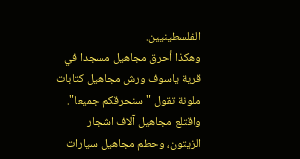الفلسطينيين.
وهكذا أحرق مجاهيل مسجدا في قرية ياسوف ورش مجاهيل كتابات ملونة تقول "سنحرقكم جميعا". واقتلع مجاهيل آلاف اشجار الزيتون، وحطم مجاهيل سيارات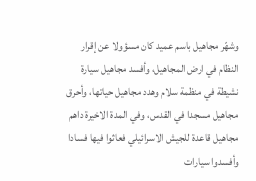وشهّر مجاهيل باسم عميد كان مسؤولا عن إقرار النظام في ارض المجاهيل، وأفسد مجاهيل سيارة نشيطة في منظمة سلام وهدد مجاهيل حياتها، وأحرق مجاهيل مسجدا في القدس، وفي المدة الاخيرة داهم مجاهيل قاعدة للجيش الاسرائيلي فعاثوا فيها فسادا وأفسدوا سيارات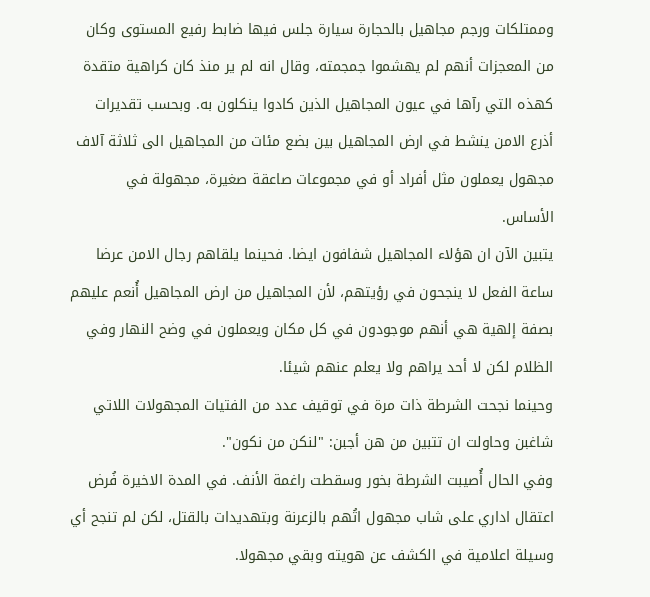وممتلكات ورجم مجاهيل بالحجارة سيارة جلس فيها ضابط رفيع المستوى وكان من المعجزات أنهم لم يهشموا جمجمته، وقال انه لم ير منذ كان كراهية متقدة كهذه التي رآها في عيون المجاهيل الذين كادوا ينكلون به. وبحسب تقديرات أذرع الامن ينشط في ارض المجاهيل بين بضع مئات من المجاهيل الى ثلاثة آلاف مجهول يعملون مثل أفراد أو في مجموعات صاعقة صغيرة، مجهولة في الأساس.
يتبين الآن ان هؤلاء المجاهيل شفافون ايضا. فحينما يلقاهم رجال الامن عرضا ساعة الفعل لا ينجحون في رؤيتهم، لأن المجاهيل من ارض المجاهيل أُنعم عليهم بصفة إلهية هي أنهم موجودون في كل مكان ويعملون في وضح النهار وفي الظلام لكن لا أحد يراهم ولا يعلم عنهم شيئا.
وحينما نجحت الشرطة ذات مرة في توقيف عدد من الفتيات المجهولات اللاتي شاغبن وحاولت ان تتبين من هن أجبن: "لنكن من نكون".
وفي الحال أُصيبت الشرطة بخور وسقطت راغمة الأنف. في المدة الاخيرة فُرض اعتقال اداري على شاب مجهول اتُهم بالزعرنة وبتهديدات بالقتل، لكن لم تنجح أي وسيلة اعلامية في الكشف عن هويته وبقي مجهولا.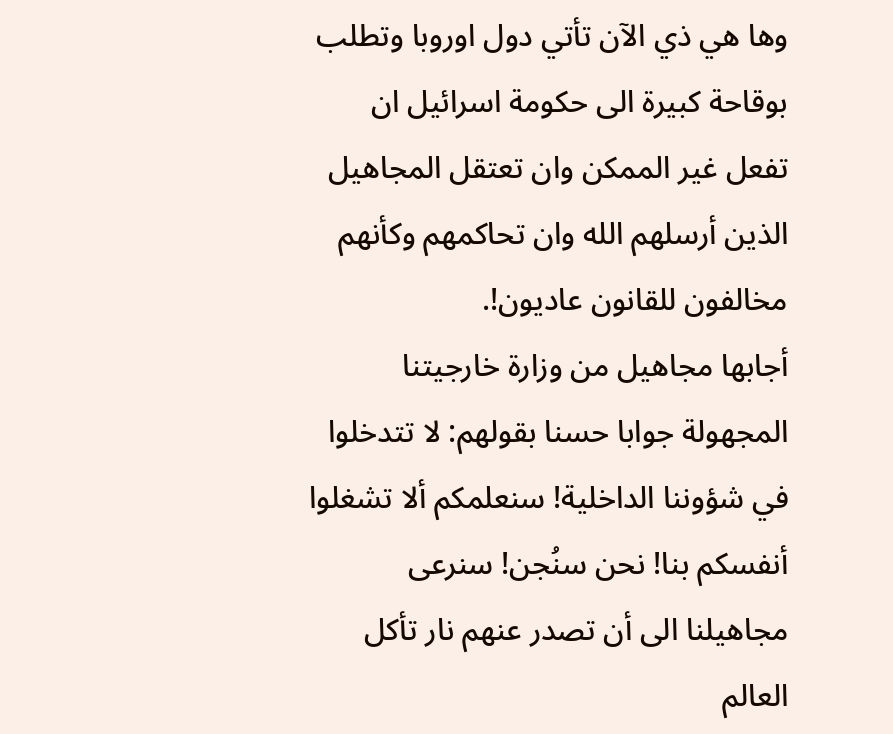وها هي ذي الآن تأتي دول اوروبا وتطلب بوقاحة كبيرة الى حكومة اسرائيل ان تفعل غير الممكن وان تعتقل المجاهيل الذين أرسلهم الله وان تحاكمهم وكأنهم مخالفون للقانون عاديون!.
أجابها مجاهيل من وزارة خارجيتنا المجهولة جوابا حسنا بقولهم: لا تتدخلوا في شؤوننا الداخلية! سنعلمكم ألا تشغلوا أنفسكم بنا! نحن سنُجن! سنرعى مجاهيلنا الى أن تصدر عنهم نار تأكل العالم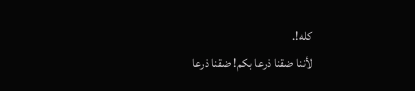كله!.
لأننا ضقنا ذرعا بكم! ضقنا ذرعا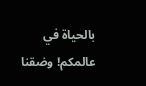بالحياة في عالمكم! وضقنا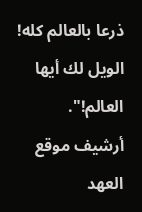ذرعا بالعالم كله! الويل لك أيها العالم!".
أرشيف موقع العهد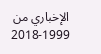الإخباري من 1999-2018